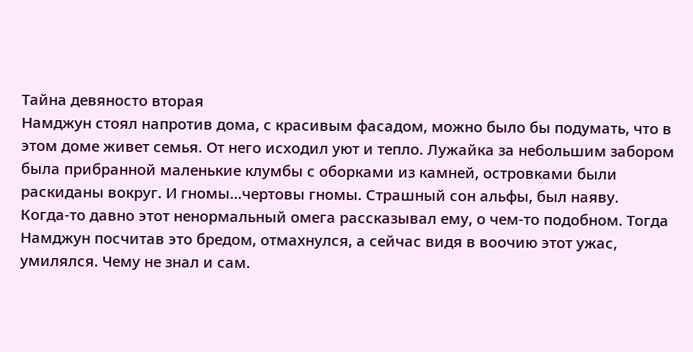Тайна девяносто вторая
Намджун стоял напротив дома, с красивым фасадом, можно было бы подумать, что в этом доме живет семья. От него исходил уют и тепло. Лужайка за небольшим забором была прибранной маленькие клумбы с оборками из камней, островками были раскиданы вокруг. И гномы...чертовы гномы. Страшный сон альфы, был наяву.
Когда-то давно этот ненормальный омега рассказывал ему, о чем-то подобном. Тогда Намджун посчитав это бредом, отмахнулся, а сейчас видя в воочию этот ужас, умилялся. Чему не знал и сам.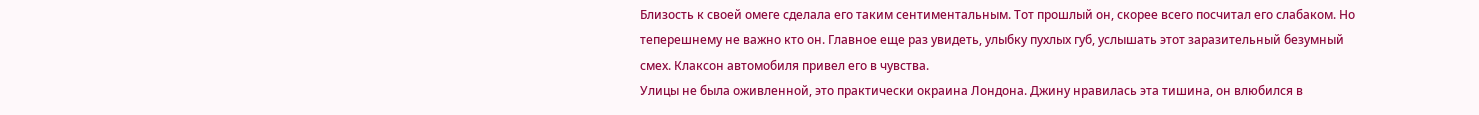Близость к своей омеге сделала его таким сентиментальным. Тот прошлый он, скорее всего посчитал его слабаком. Но теперешнему не важно кто он. Главное еще раз увидеть, улыбку пухлых губ, услышать этот заразительный безумный смех. Клаксон автомобиля привел его в чувства.
Улицы не была оживленной, это практически окраина Лондона. Джину нравилась эта тишина, он влюбился в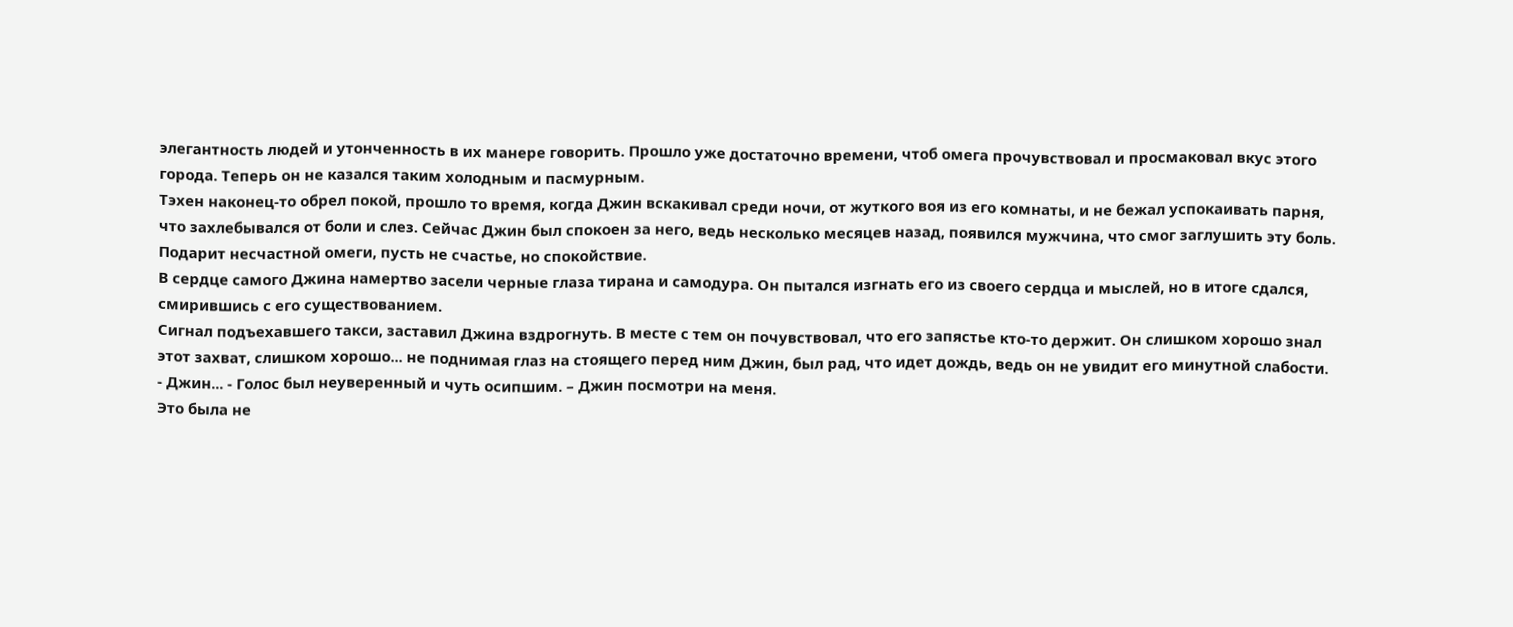элегантность людей и утонченность в их манере говорить. Прошло уже достаточно времени, чтоб омега прочувствовал и просмаковал вкус этого города. Теперь он не казался таким холодным и пасмурным.
Тэхен наконец-то обрел покой, прошло то время, когда Джин вскакивал среди ночи, от жуткого воя из его комнаты, и не бежал успокаивать парня, что захлебывался от боли и слез. Сейчас Джин был спокоен за него, ведь несколько месяцев назад, появился мужчина, что смог заглушить эту боль. Подарит несчастной омеги, пусть не счастье, но спокойствие.
В сердце самого Джина намертво засели черные глаза тирана и самодура. Он пытался изгнать его из своего сердца и мыслей, но в итоге сдался, смирившись с его существованием.
Сигнал подъехавшего такси, заставил Джина вздрогнуть. В месте с тем он почувствовал, что его запястье кто-то держит. Он слишком хорошо знал этот захват, слишком хорошо... не поднимая глаз на стоящего перед ним Джин, был рад, что идет дождь, ведь он не увидит его минутной слабости.
- Джин... - Голос был неуверенный и чуть осипшим. – Джин посмотри на меня.
Это была не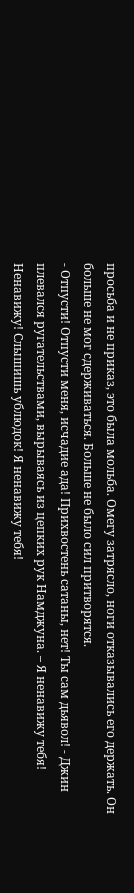просьба и не приказ, это была мольба. Омегу затрясло, ноги отказывались его держать. Он больше не мог сдерживаться. Больше не было сил притворятся.
- Отпусти! Отпусти меня, исчадие ада! Прихвостень сатаны, нет! Ты сам дьявол! - Джин плевался ругательствами, вырываясь из цепких рук Намджуна. – Я ненавижу тебя! Ненавижу! Слышишь ублюдок! Я ненавижу тебя!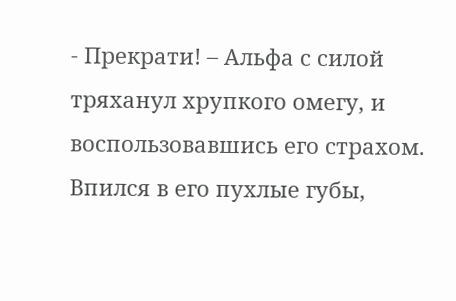- Прекрати! – Альфа с силой тряханул хрупкого омегу, и воспользовавшись его страхом. Впился в его пухлые губы,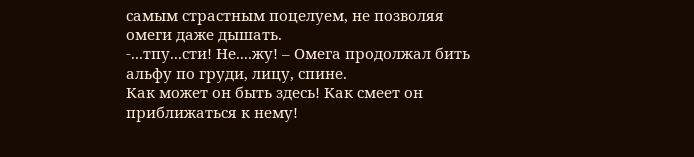самым страстным поцелуем, не позволяя омеги даже дышать.
-...тпу...сти! Не....жу! – Омега продолжал бить альфу по груди, лицу, спине.
Как может он быть здесь! Как смеет он приближаться к нему!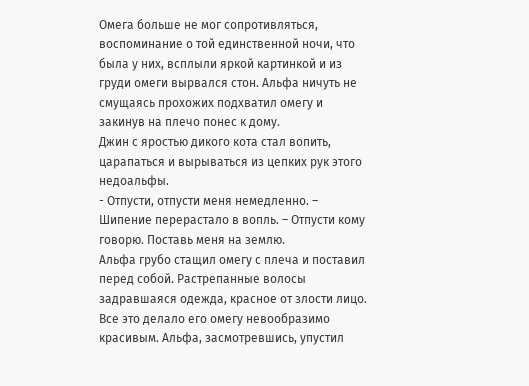Омега больше не мог сопротивляться, воспоминание о той единственной ночи, что была у них, всплыли яркой картинкой и из груди омеги вырвался стон. Альфа ничуть не смущаясь прохожих подхватил омегу и закинув на плечо понес к дому.
Джин с яростью дикого кота стал вопить, царапаться и вырываться из цепких рук этого недоальфы.
- Отпусти, отпусти меня немедленно. – Шипение перерастало в вопль. – Отпусти кому говорю. Поставь меня на землю.
Альфа грубо стащил омегу с плеча и поставил перед собой. Растрепанные волосы задравшаяся одежда, красное от злости лицо. Все это делало его омегу невообразимо красивым. Альфа, засмотревшись, упустил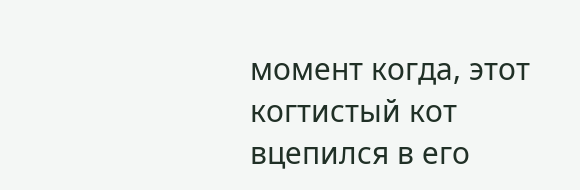момент когда, этот когтистый кот вцепился в его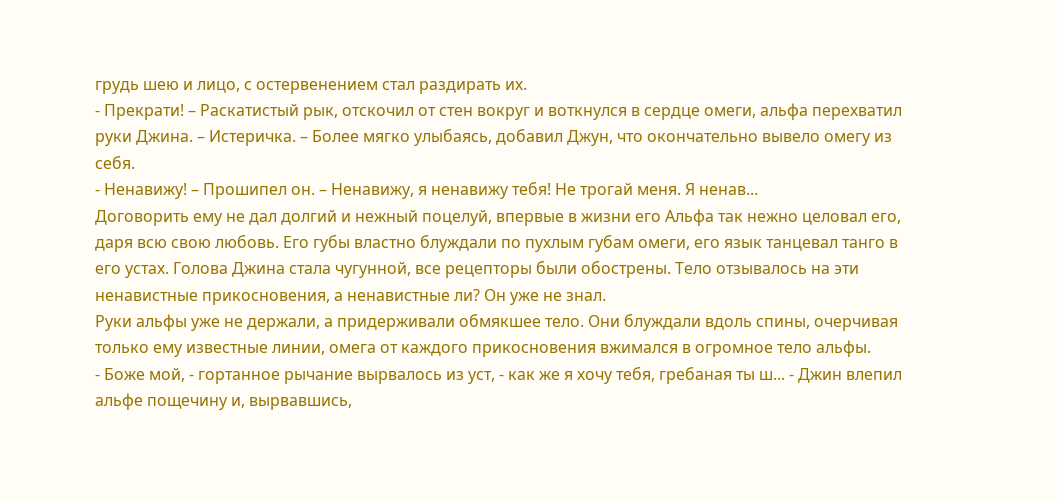грудь шею и лицо, с остервенением стал раздирать их.
- Прекрати! – Раскатистый рык, отскочил от стен вокруг и воткнулся в сердце омеги, альфа перехватил руки Джина. – Истеричка. – Более мягко улыбаясь, добавил Джун, что окончательно вывело омегу из себя.
- Ненавижу! – Прошипел он. – Ненавижу, я ненавижу тебя! Не трогай меня. Я ненав...
Договорить ему не дал долгий и нежный поцелуй, впервые в жизни его Альфа так нежно целовал его, даря всю свою любовь. Его губы властно блуждали по пухлым губам омеги, его язык танцевал танго в его устах. Голова Джина стала чугунной, все рецепторы были обострены. Тело отзывалось на эти ненавистные прикосновения, а ненавистные ли? Он уже не знал.
Руки альфы уже не держали, а придерживали обмякшее тело. Они блуждали вдоль спины, очерчивая только ему известные линии, омега от каждого прикосновения вжимался в огромное тело альфы.
- Боже мой, - гортанное рычание вырвалось из уст, - как же я хочу тебя, гребаная ты ш... - Джин влепил альфе пощечину и, вырвавшись,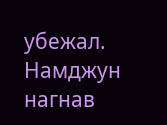убежал.
Намджун нагнав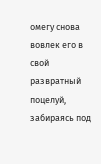омегу снова вовлек его в свой развратный поцелуй, забираясь под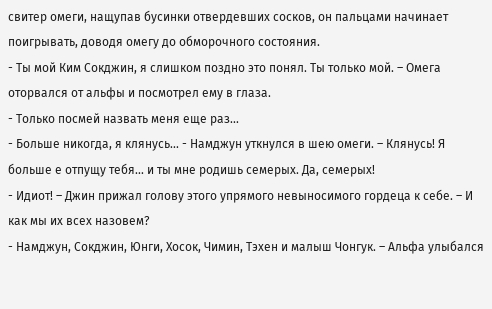свитер омеги, нащупав бусинки отвердевших сосков, он пальцами начинает поигрывать, доводя омегу до обморочного состояния.
- Ты мой Ким Сокджин, я слишком поздно это понял. Ты только мой. – Омега оторвался от альфы и посмотрел ему в глаза.
- Только посмей назвать меня еще раз...
- Больше никогда, я клянусь... - Намджун уткнулся в шею омеги. – Клянусь! Я больше е отпущу тебя... и ты мне родишь семерых. Да, семерых!
- Идиот! – Джин прижал голову этого упрямого невыносимого гордеца к себе. – И как мы их всех назовем?
- Намджун, Сокджин, Юнги, Хосок, Чимин, Тэхен и малыш Чонгук. – Альфа улыбался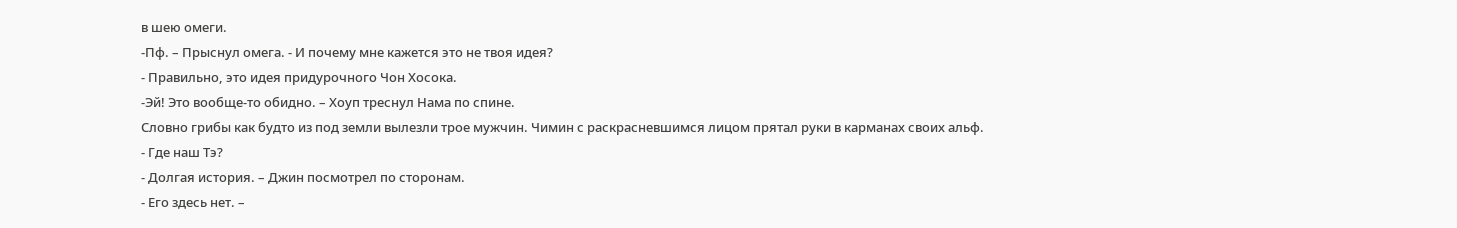в шею омеги.
-Пф. – Прыснул омега. - И почему мне кажется это не твоя идея?
- Правильно, это идея придурочного Чон Хосока.
-Эй! Это вообще-то обидно. – Хоуп треснул Нама по спине.
Словно грибы как будто из под земли вылезли трое мужчин. Чимин с раскрасневшимся лицом прятал руки в карманах своих альф.
- Где наш Тэ?
- Долгая история. – Джин посмотрел по сторонам.
- Его здесь нет. –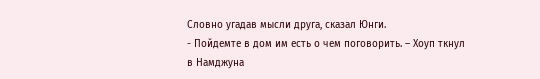Словно угадав мысли друга, сказал Юнги.
- Пойдемте в дом им есть о чем поговорить. – Хоуп ткнул в Намджуна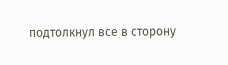подтолкнул все в сторону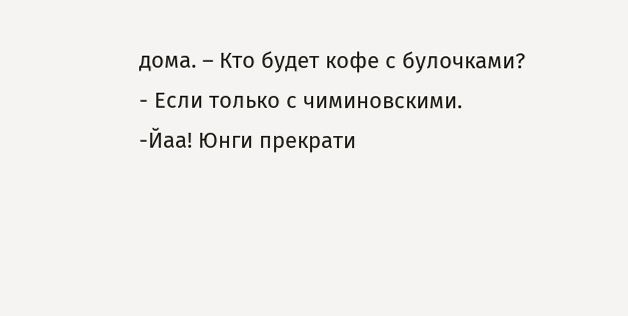дома. – Кто будет кофе с булочками?
- Если только с чиминовскими.
-Йаа! Юнги прекрати